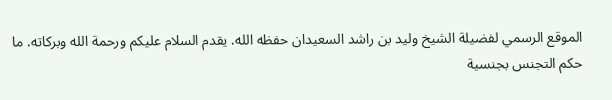الموقع الرسمي لفضيلة الشيخ وليد بن راشد السعيدان حفظه الله. يقدم السلام عليكم ورحمة الله وبركاته. ما حكم التجنس بجنسية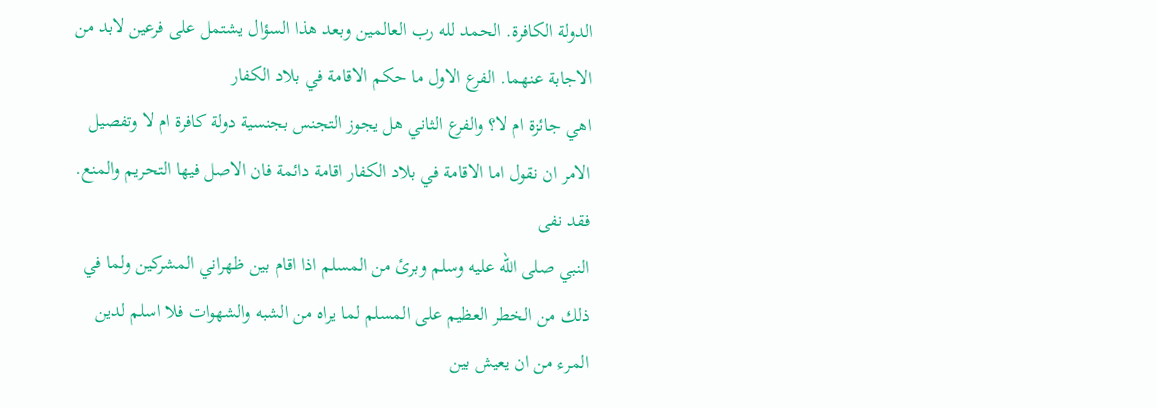الدولة الكافرة. الحمد لله رب العالمين وبعد هذا السؤال يشتمل على فرعين لابد من الاجابة عنهما. الفرع الاول ما حكم الاقامة في بلاد الكفار
اهي جائزة ام لا؟ والفرع الثاني هل يجوز التجنس بجنسية دولة كافرة ام لا وتفصيل الامر ان نقول اما الاقامة في بلاد الكفار اقامة دائمة فان الاصل فيها التحريم والمنع. فقد نفى
النبي صلى الله عليه وسلم وبرئ من المسلم اذا اقام بين ظهراني المشركين ولما في ذلك من الخطر العظيم على المسلم لما يراه من الشبه والشهوات فلا اسلم لدين المرء من ان يعيش بين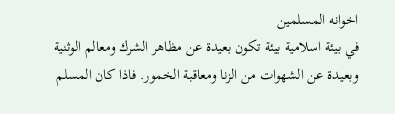اخوانه المسلمين
في بيئة اسلامية بيئة تكون بعيدة عن مظاهر الشرك ومعالم الوثنية وبعيدة عن الشهوات من الزنا ومعاقبة الخمور. فاذا كان المسلم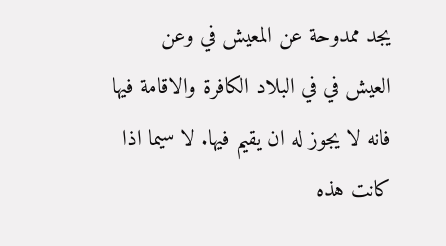يجد ممدوحة عن المعيش في وعن العيش في في البلاد الكافرة والاقامة فيها فانه لا يجوز له ان يقيم فيها. لا سيما اذا
كانت هذه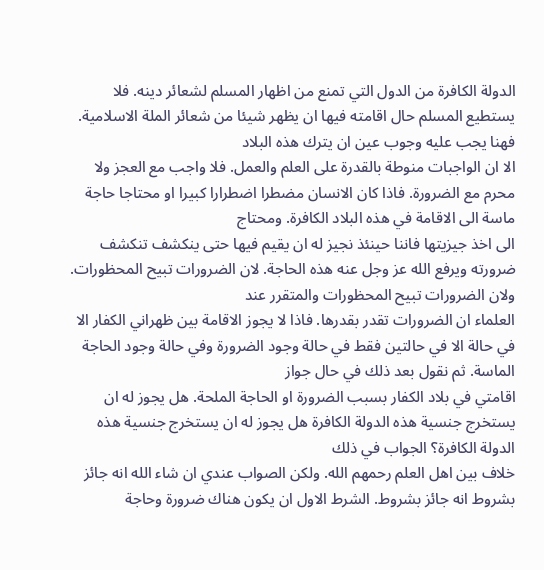الدولة الكافرة من الدول التي تمنع من اظهار المسلم لشعائر دينه. فلا يستطيع المسلم حال اقامته فيها ان يظهر شيئا من شعائر الملة الاسلامية. فهنا يجب عليه وجوب عين ان يترك هذه البلاد
الا ان الواجبات منوطة بالقدرة على العلم والعمل. فلا واجب مع العجز ولا محرم مع الضرورة. فاذا كان الانسان مضطرا اضطرارا كبيرا او محتاجا حاجة ماسة الى الاقامة في هذه البلاد الكافرة. ومحتاج
الى اخذ جيزيتها فاننا حينئذ نجيز له ان يقيم فيها حتى ينكشف تنكشف ضرورته ويرفع الله عز وجل عنه هذه الحاجة. لان الضرورات تبيح المحظورات. ولان الضرورات تبيح المحظورات والمتقرر عند
العلماء ان الضرورات تقدر بقدرها. فاذا لا يجوز الاقامة بين ظهراني الكفار الا في حالة الا في حالتين فقط في حالة وجود الضرورة وفي حالة وجود الحاجة الماسة. ثم نقول بعد ذلك في حال جواز
اقامتي في بلاد الكفار بسبب الضرورة او الحاجة الملحة. هل يجوز له ان يستخرج جنسية هذه الدولة الكافرة هل يجوز له ان يستخرج جنسية هذه الدولة الكافرة؟ الجواب في ذلك
خلاف بين اهل العلم رحمهم الله. ولكن الصواب عندي ان شاء الله انه جائز بشروط انه جائز بشروط. الشرط الاول ان يكون هناك ضرورة وحاجة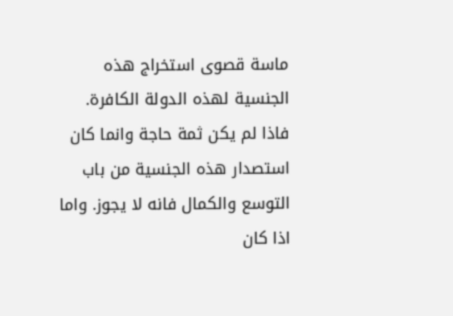ماسة قصوى استخراج هذه الجنسية لهذه الدولة الكافرة. فاذا لم يكن ثمة حاجة وانما كان استصدار هذه الجنسية من باب
التوسع والكمال فانه لا يجوز. واما اذا كان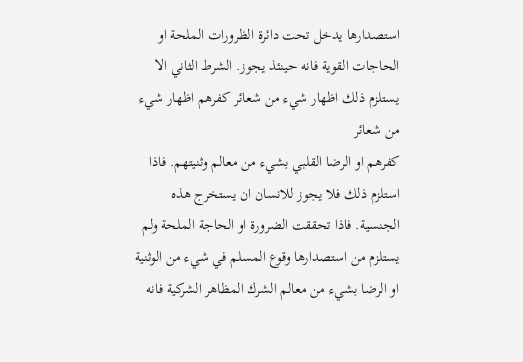استصدارها يدخل تحت دائرة الظرورات الملحة او الحاجات القوية فانه حينئذ يجوز. الشرط الثاني الا يستلزم ذلك اظهار شيء من شعائر كفرهم اظهار شيء من شعائر
كفرهم او الرضا القلبي بشيء من معالم وثنيتهم. فاذا استلزم ذلك فلا يجوز للانسان ان يستخرج هذه الجنسية. فاذا تحققت الضرورة او الحاجة الملحة ولم يستلزم من استصدارها وقوع المسلم في شيء من الوثنية او الرضا بشيء من معالم الشرك المظاهر الشركية فانه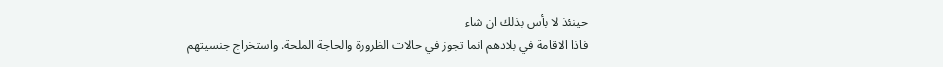حينئذ لا بأس بذلك ان شاء
فاذا الاقامة في بلادهم انما تجوز في حالات الظرورة والحاجة الملحة. واستخراج جنسيتهم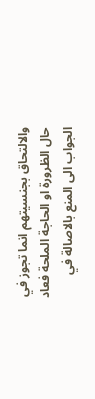والالتحاق بجنسيتهم انما تجوز في حال الظرورة او الحاجة الملحة فعاد الجواب الى المنع بالاصالة في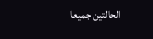الحالتين جميعا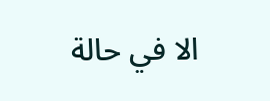الا في حالة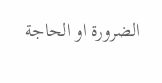الضرورة او الحاجة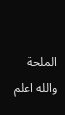الملحة
والله اعلم